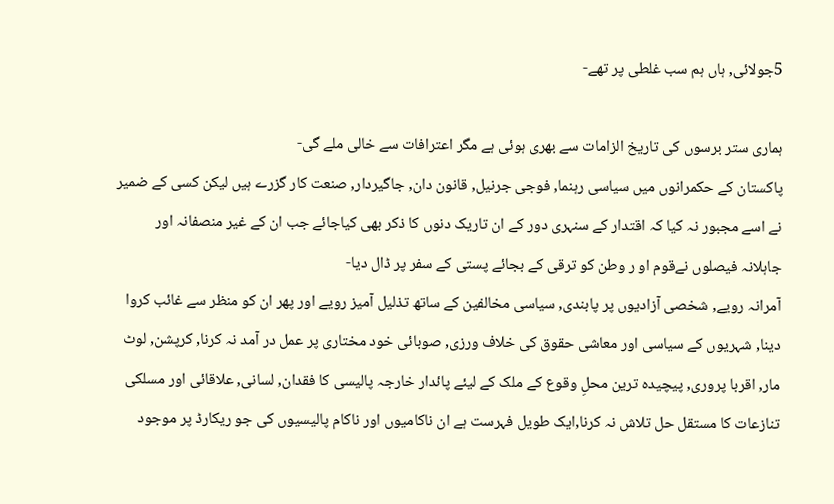5جولائی, ہاں ہم سب غلطی پر تھے-

ہماری ستر برسوں کی تاریخ الزامات سے بھری ہوئی ہے مگر اعترافات سے خالی ملے گی-
پاکستان کے حکمرانوں میں سیاسی رہنما, فوجی جرنیل, قانون دان, جاگیردار, صنعت کار گزرے ہیں لیکن کسی کے ضمیر نے اسے مجبور نہ کیا کہ اقتدار کے سنہری دور کے ان تاریک دنوں کا ذکر بھی کیاجائے جب ان کے غیر منصفانہ اور جاہلانہ فیصلوں نےقوم او ر وطن کو ترقی کے بجائے پستی کے سفر پر ڈال دیا-
آمرانہ رویے, شخصی آزادیوں پر پابندی, سیاسی مخالفین کے ساتھ تذلیل آمیز رویے اور پھر ان کو منظر سے غائب کروا دینا, شہریوں کے سیاسی اور معاشی حقوق کی خلاف ورزی, صوبائی خود مختاری پر عمل در آمد نہ کرنا, کرپشن, لوٹ مار, اقربا پروری, پیچیدہ ترین محلِ وقوع کے ملک کے لیئے پائدار خارجہ پالیسی کا فقدان, لسانی, علاقائی اور مسلکی تنازعات کا مستقل حل تلاش نہ کرنا,ایک طویل فہرست ہے ان ناکامیوں اور ناکام پالیسیوں کی جو ریکارڈ پر موجود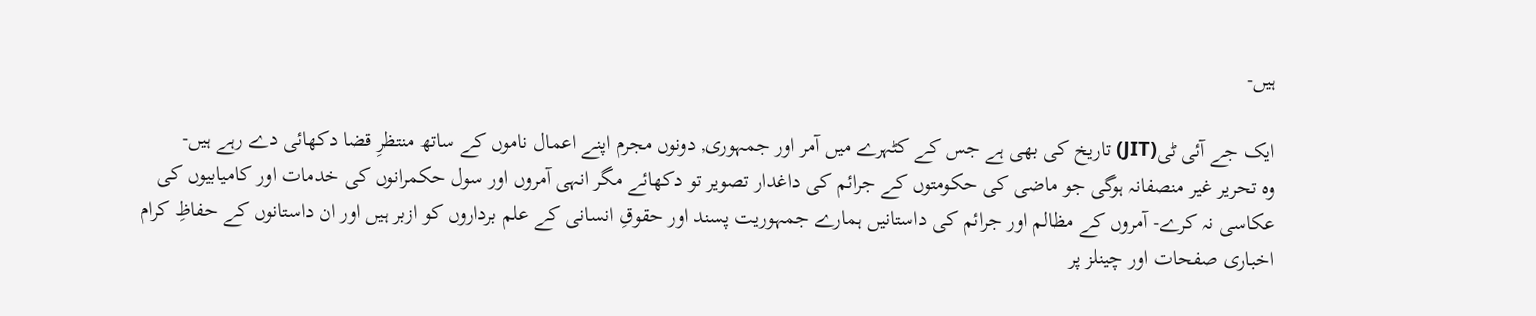ہیں-

ایک جے آئی ٹی(JIT) تاریخ کی بھی ہے جس کے کٹہرے میں آمر اور جمہوری, دونوں مجرم اپنے اعمال ناموں کے ساتھ منتظرِ قضا دکھائی دے رہے ہیں-
وہ تحریر غیر منصفانہ ہوگی جو ماضی کی حکومتوں کے جرائم کی داغدار تصویر تو دکھائے مگر انہی آمروں اور سول حکمرانوں کی خدمات اور کامیابیوں کی عکاسی نہ کرے- آمروں کے مظالم اور جرائم کی داستانیں ہمارے جمہوریت پسند اور حقوقِ انسانی کے علم برداروں کو ازبر ہیں اور ان داستانوں کے حفاظِ کرام اخباری صفحات اور چینلز پر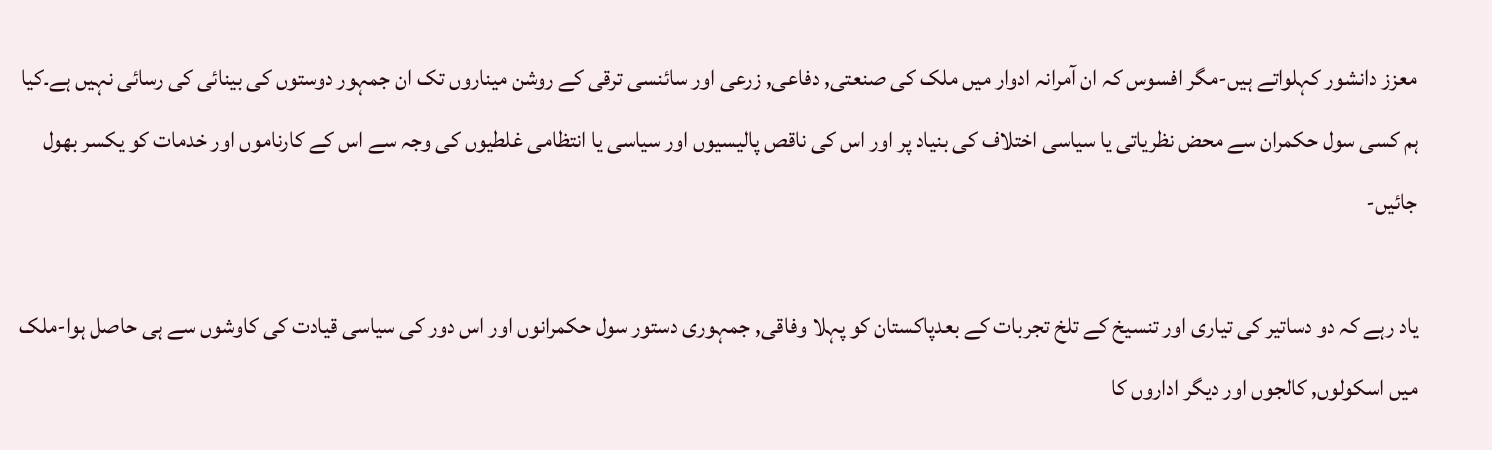معزز دانشور کہلواتے ہیں-مگر افسوس کہ ان آمرانہ ادوار میں ملک کی صنعتی, دفاعی, زرعی اور سائنسی ترقی کے روشن میناروں تک ان جمہور دوستوں کی بینائی کی رسائی نہیں ہے۔کیا ہم کسی سول حکمران سے محض نظریاتی یا سیاسی اختلاف کی بنیاد پر اور اس کی ناقص پالیسیوں اور سیاسی یا انتظامی غلطیوں کی وجہ سے اس کے کارناموں اور خدمات کو یکسر بھول جائیں-

یاد رہے کہ دو دساتیر کی تیاری اور تنسیخ کے تلخ تجربات کے بعدپاکستان کو پہلا وفاقی, جمہوری دستور سول حکمرانوں اور اس دور کی سیاسی قیادت کی کاوشوں سے ہی حاصل ہوا-ملک میں اسکولوں, کالجوں اور دیگر اداروں کا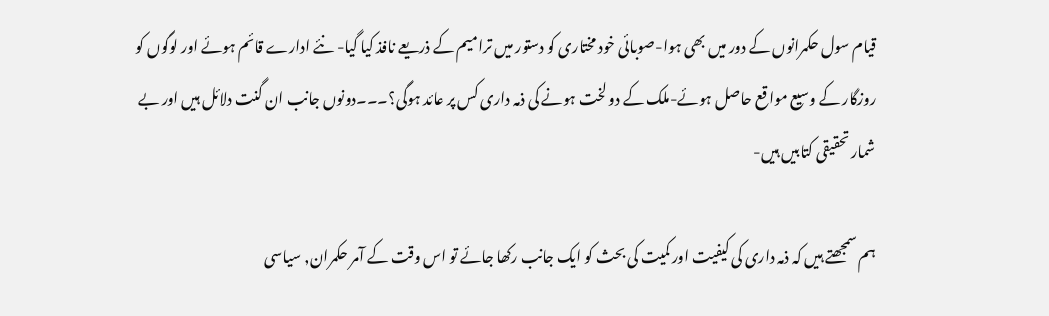قیام سول حکمرانوں کے دور میں بھی ہوا-صوبائی خود مختاری کو دستور میں ترامیم کے ذریعے نافذ کیا گیا- نئے ادارے قائم ہوئے اور لوگوں کو روزگار کے وسیع مواقع حاصل ہوئے-ملک کے دو لخت ہونے کی ذمہ داری کس پر عائد ہوگی؟۔۔۔دونوں جانب ان گنت دلائل ہیں اور بے شمار تحقیقی کتابیں ہیں-

ہم سمجھتے ہیں کہ ذمہ داری کی کیفیت اور کمیت کی بحث کو ایک جانب رکھا جائے تو اس وقت کے آمر حکمران, سیاسی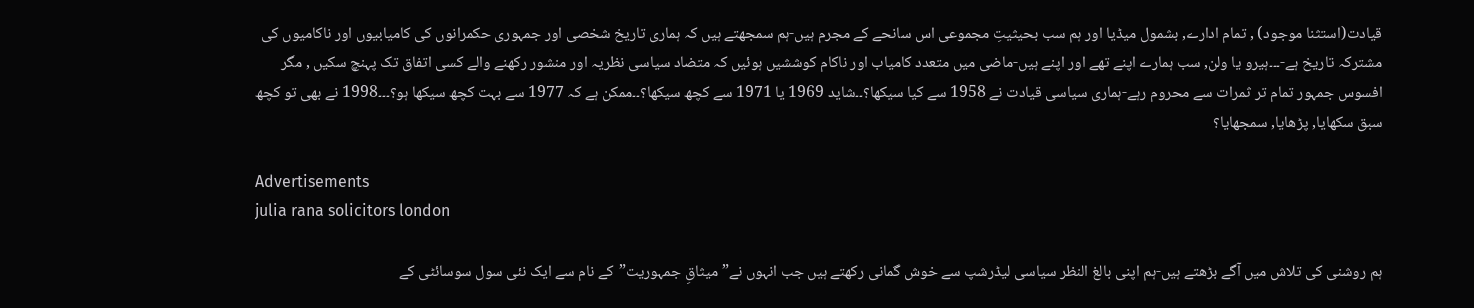قیادت(استثنا موجود) , تمام ادارے, بشمول میڈیا اور ہم سب بحیثیتِ مجموعی اس سانحے کے مجرم ہیں-ہم سمجھتے ہیں کہ ہماری تاریخ شخصی اور جمہوری حکمرانوں کی کامیابیوں اور ناکامیوں کی مشترکہ تاریخ ہے-۔۔۔ہیرو یا ولن, سب ہمارے اپنے تھے اور اپنے ہیں-ماضی میں متعدد کامیاب اور ناکام کوششیں ہوئیں کہ متضاد سیاسی نظریہ اور منشور رکھنے والے کسی اتفاق تک پہنچ سکیں , مگر افسوس جمہور تمام تر ثمرات سے محروم رہے-ہماری سیاسی قیادت نے 1958 سے کیا سیکھا؟۔۔شاید 1969 یا 1971 سے کچھ سیکھا؟۔۔ممکن ہے کہ 1977 سے بہت کچھ سیکھا ہو؟۔۔۔1998 نے بھی تو کچھ سبق سکھایا, پڑھایا, سمجھایا؟

Advertisements
julia rana solicitors london

ہم روشنی کی تلاش میں آگے بڑھتے ہیں-ہم اپنی بالغ النظر سیاسی لیڈرشپ سے خوش گمانی رکھتے ہیں جب انہوں نے”میثاقِ جمہوریت”کے نام سے ایک نئی سول سوسائٹی کے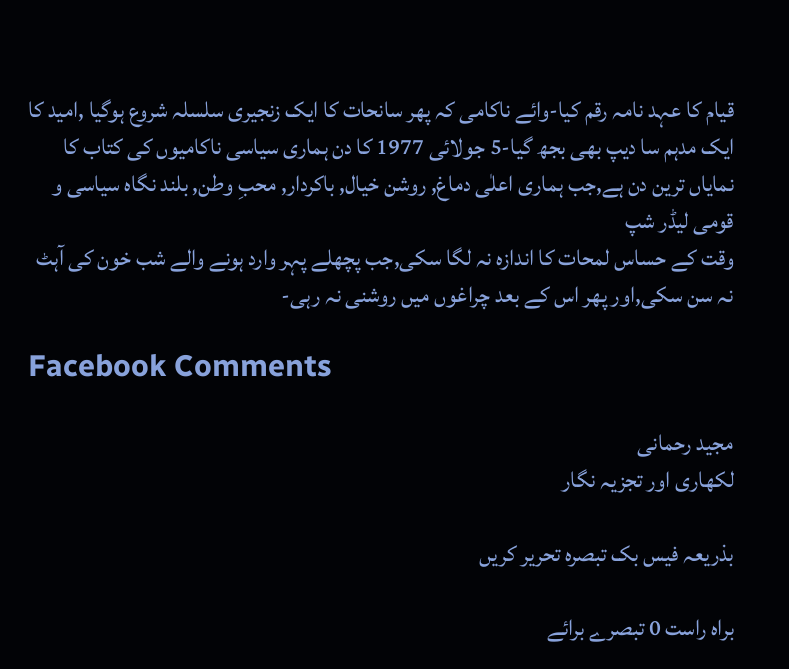قیام کا عہد نامہ رقم کیا-وائے ناکامی کہ پھر سانحات کا ایک زنجیری سلسلہ شروع ہوگیا ,امید کا ایک مدہم سا دیپ بھی بجھ گیا-5 جولائی 1977 کا دن ہماری سیاسی ناکامیوں کی کتاب کا نمایاں ترین دن ہے,جب ہماری اعلٰی دماغ, روشن خیال, باکردار, محبِ وطن, بلند نگاہ سیاسی و قومی لیڈر شپ
وقت کے حساس لمحات کا اندازہ نہ لگا سکی,جب پچھلے پہر وارد ہونے والے شب خون کی آہٹ نہ سن سکی,اور پھر اس کے بعد چراغوں میں روشنی نہ رہی-

Facebook Comments

مجید رحمانی
لکھاری اور تجزیہ نگار

بذریعہ فیس بک تبصرہ تحریر کریں

براہ راست 0 تبصرے برائے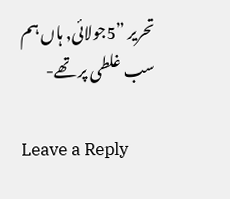تحریر ”5جولائی, ہاں ہم سب غلطی پر تھے-

Leave a Reply